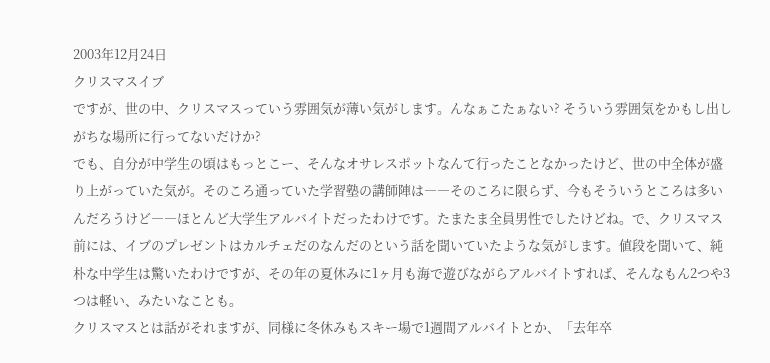2003年12月24日
クリスマスイブ
ですが、世の中、クリスマスっていう雰囲気が薄い気がします。んなぁこたぁない? そういう雰囲気をかもし出しがちな場所に行ってないだけか?
でも、自分が中学生の頃はもっとこー、そんなオサレスポットなんて行ったことなかったけど、世の中全体が盛り上がっていた気が。そのころ通っていた学習塾の講師陣は――そのころに限らず、今もそういうところは多いんだろうけど――ほとんど大学生アルバイトだったわけです。たまたま全員男性でしたけどね。で、クリスマス前には、イブのプレゼントはカルチェだのなんだのという話を聞いていたような気がします。値段を聞いて、純朴な中学生は驚いたわけですが、その年の夏休みに1ヶ月も海で遊びながらアルバイトすれば、そんなもん2つや3つは軽い、みたいなことも。
クリスマスとは話がそれますが、同様に冬休みもスキー場で1週間アルバイトとか、「去年卒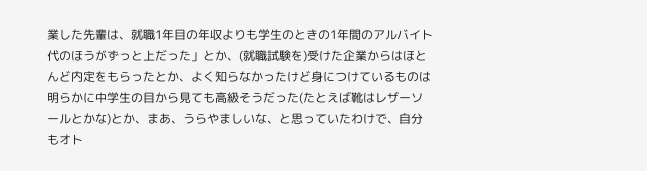業した先輩は、就職1年目の年収よりも学生のときの1年間のアルバイト代のほうがずっと上だった」とか、(就職試験を)受けた企業からはほとんど内定をもらったとか、よく知らなかったけど身につけているものは明らかに中学生の目から見ても高級そうだった(たとえば靴はレザーソールとかな)とか、まあ、うらやましいな、と思っていたわけで、自分もオト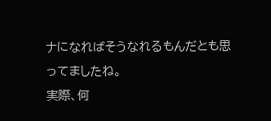ナになればそうなれるもんだとも思ってましたね。
実際、何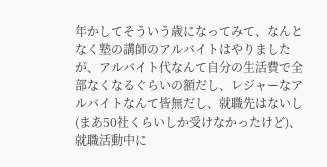年かしてそういう歳になってみて、なんとなく塾の講師のアルバイトはやりましたが、アルバイト代なんて自分の生活費で全部なくなるぐらいの額だし、レジャーなアルバイトなんて皆無だし、就職先はないし(まあ50社くらいしか受けなかったけど)、就職活動中に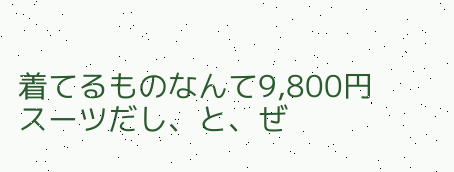着てるものなんて9,800円スーツだし、と、ぜ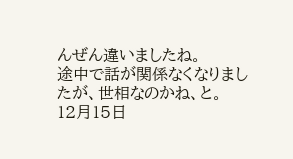んぜん違いましたね。
途中で話が関係なくなりましたが、世相なのかね、と。
12月15日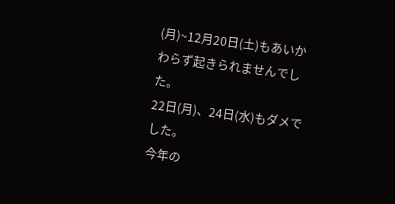(月)~12月20日(土)もあいかわらず起きられませんでした。
22日(月)、24日(水)もダメでした。
今年の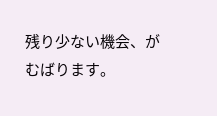残り少ない機会、がむばります。